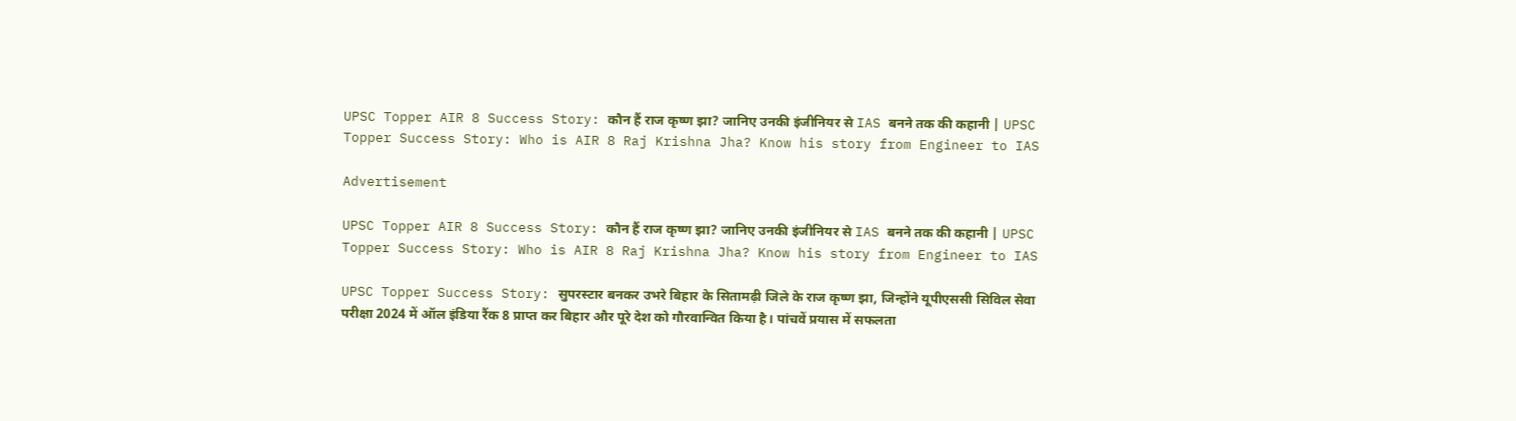UPSC Topper AIR 8 Success Story: कौन हैं राज कृष्ण झा? जानिए उनकी इंजीनियर से IAS बनने तक की कहानी | UPSC Topper Success Story: Who is AIR 8 Raj Krishna Jha? Know his story from Engineer to IAS

Advertisement

UPSC Topper AIR 8 Success Story: कौन हैं राज कृष्ण झा? जानिए उनकी इंजीनियर से IAS बनने तक की कहानी | UPSC Topper Success Story: Who is AIR 8 Raj Krishna Jha? Know his story from Engineer to IAS

UPSC Topper Success Story: सुपरस्टार बनकर उभरे बिहार के सितामढ़ी जिले के राज कृष्ण झा, जिन्होंने यूपीएससी सिविल सेवा परीक्षा 2024 में ऑल इंडिया रैंक 8 प्राप्त कर बिहार और पूरे देश को गौरवान्वित किया है। पांचवें प्रयास में सफलता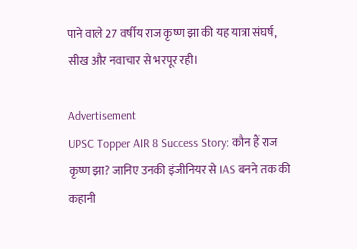पाने वाले 27 वर्षीय राज कृष्ण झा की यह यात्रा संघर्ष, सीख और नवाचार से भरपूर रही।

Advertisement
UPSC Topper AIR 8 Success Story: कौन हैं राज कृष्ण झा? जानिए उनकी इंजीनियर से IAS बनने तक की कहानी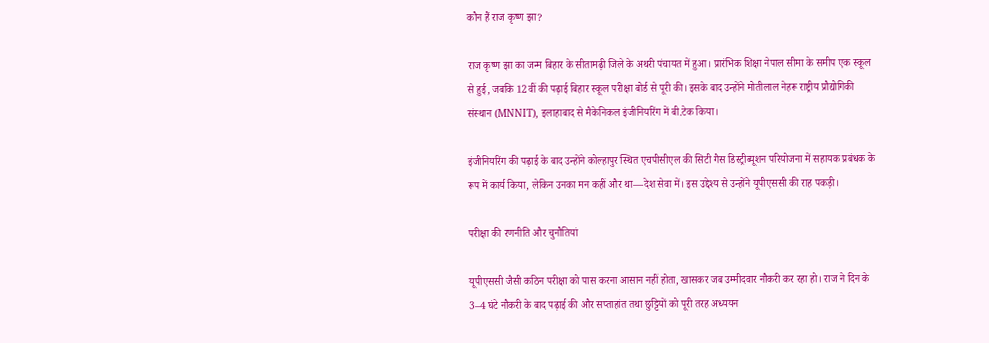कौन हैं राज कृष्ण झा?

राज कृष्ण झा का जन्म बिहार के सीतामढ़ी जिले के अथरी पंचायत में हुआ। प्रारंभिक शिक्षा नेपाल सीमा के समीप एक स्कूल से हुई, जबकि 12वीं की पढ़ाई बिहार स्कूल परीक्षा बोर्ड से पूरी की। इसके बाद उन्होंने मोतीलाल नेहरू राष्ट्रीय प्रौद्योगिकी संस्थान (MNNIT), इलाहाबाद से मैकेनिकल इंजीनियरिंग में बी.टेक किया।

इंजीनियरिंग की पढ़ाई के बाद उन्होंने कोल्हापुर स्थित एचपीसीएल की सिटी गैस डिस्ट्रीब्यूशन परियोजना में सहायक प्रबंधक के रूप में कार्य किया, लेकिन उनका मन कहीं और था—देश सेवा में। इस उद्देश्य से उन्होंने यूपीएससी की राह पकड़ी।

परीक्षा की रणनीति और चुनौतियां

यूपीएससी जैसी कठिन परीक्षा को पास करना आसान नहीं होता, खासकर जब उम्मीदवार नौकरी कर रहा हो। राज ने दिन के 3–4 घंटे नौकरी के बाद पढ़ाई की और सप्ताहांत तथा छुट्टियों को पूरी तरह अध्ययन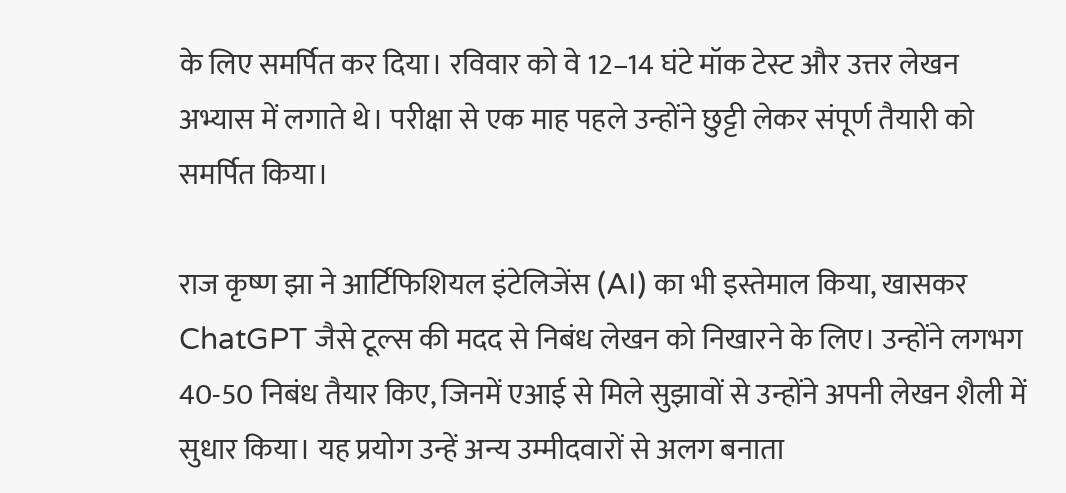के लिए समर्पित कर दिया। रविवार को वे 12–14 घंटे मॉक टेस्ट और उत्तर लेखन अभ्यास में लगाते थे। परीक्षा से एक माह पहले उन्होंने छुट्टी लेकर संपूर्ण तैयारी को समर्पित किया।

राज कृष्ण झा ने आर्टिफिशियल इंटेलिजेंस (AI) का भी इस्तेमाल किया, खासकर ChatGPT जैसे टूल्स की मदद से निबंध लेखन को निखारने के लिए। उन्होंने लगभग 40-50 निबंध तैयार किए, जिनमें एआई से मिले सुझावों से उन्होंने अपनी लेखन शैली में सुधार किया। यह प्रयोग उन्हें अन्य उम्मीदवारों से अलग बनाता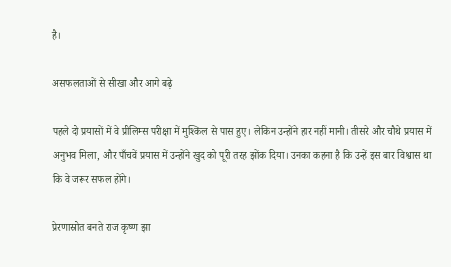है।

असफलताओं से सीखा और आगे बढ़े

पहले दो प्रयासों में वे प्रीलिम्स परीक्षा में मुश्किल से पास हुए। लेकिन उन्होंने हार नहीं मानी। तीसरे और चौथे प्रयास में अनुभव मिला, और पाँचवें प्रयास में उन्होंने खुद को पूरी तरह झोंक दिया। उनका कहना है कि उन्हें इस बार विश्वास था कि वे जरूर सफल होंगे।

प्रेरणास्रोत बनते राज कृष्ण झा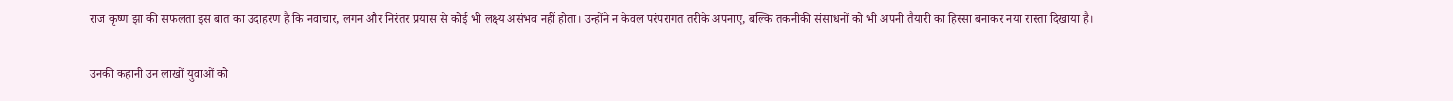राज कृष्ण झा की सफलता इस बात का उदाहरण है कि नवाचार, लगन और निरंतर प्रयास से कोई भी लक्ष्य असंभव नहीं होता। उन्होंने न केवल परंपरागत तरीके अपनाए, बल्कि तकनीकी संसाधनों को भी अपनी तैयारी का हिस्सा बनाकर नया रास्ता दिखाया है।

उनकी कहानी उन लाखों युवाओं को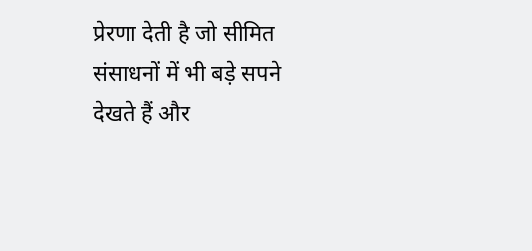प्रेरणा देती है जो सीमित संसाधनों में भी बड़े सपने देखते हैं और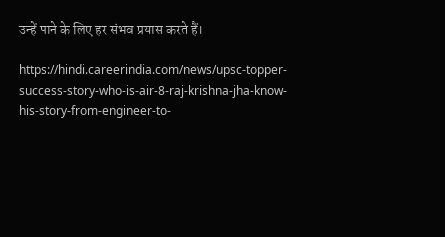उन्हें पाने के लिए हर संभव प्रयास करते हैं।

https://hindi.careerindia.com/news/upsc-topper-success-story-who-is-air-8-raj-krishna-jha-know-his-story-from-engineer-to-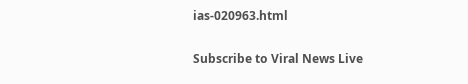ias-020963.html

Subscribe to Viral News Live